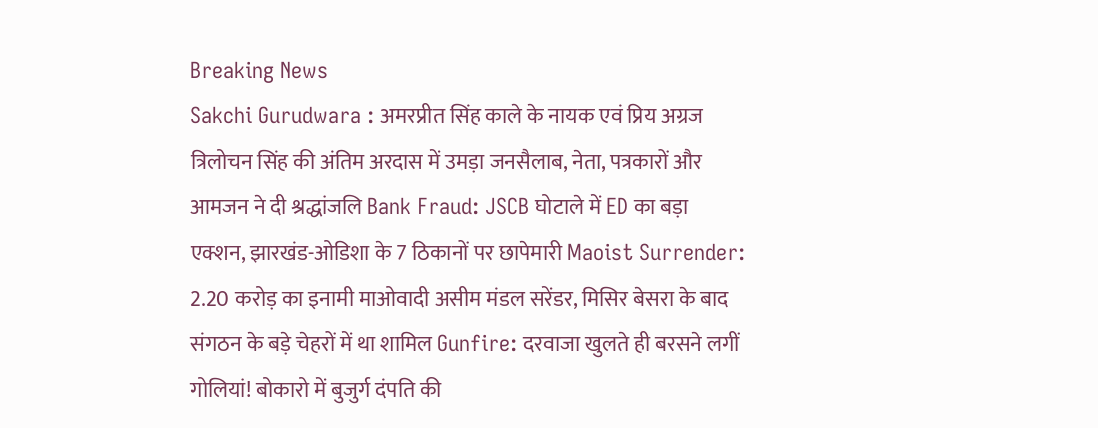Breaking News
Sakchi Gurudwara : अमरप्रीत सिंह काले के नायक एवं प्रिय अग्रज त्रिलोचन सिंह की अंतिम अरदास में उमड़ा जनसैलाब, नेता, पत्रकारों और आमजन ने दी श्रद्धांजलि Bank Fraud: JSCB घोटाले में ED का बड़ा एक्शन, झारखंड-ओडिशा के 7 ठिकानों पर छापेमारी Maoist Surrender: 2.20 करोड़ का इनामी माओवादी असीम मंडल सरेंडर, मिसिर बेसरा के बाद संगठन के बड़े चेहरों में था शामिल Gunfire: दरवाजा खुलते ही बरसने लगीं गोलियां! बोकारो में बुजुर्ग दंपति की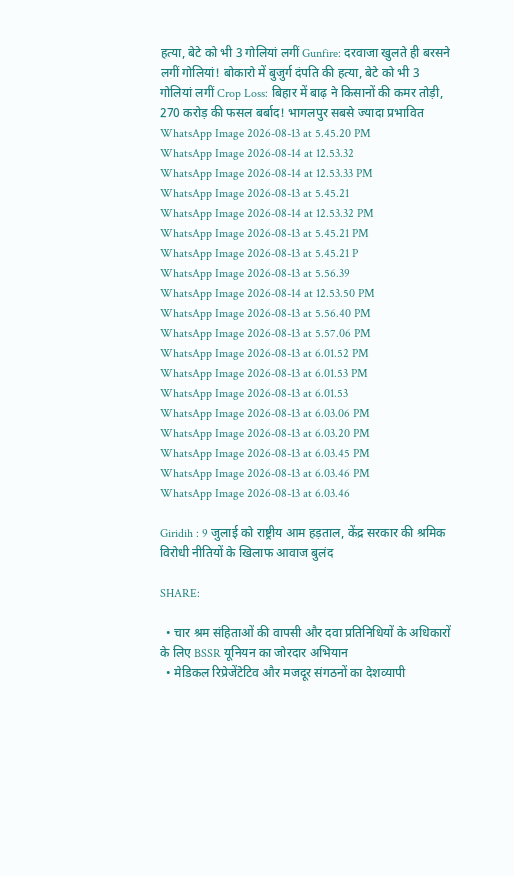हत्या, बेटे को भी 3 गोलियां लगीं Gunfire: दरवाजा खुलते ही बरसने लगीं गोलियां! बोकारो में बुजुर्ग दंपति की हत्या, बेटे को भी 3 गोलियां लगीं Crop Loss: बिहार में बाढ़ ने किसानों की कमर तोड़ी, 270 करोड़ की फसल बर्बाद! भागलपुर सबसे ज्यादा प्रभावित
WhatsApp Image 2026-08-13 at 5.45.20 PM
WhatsApp Image 2026-08-14 at 12.53.32
WhatsApp Image 2026-08-14 at 12.53.33 PM
WhatsApp Image 2026-08-13 at 5.45.21
WhatsApp Image 2026-08-14 at 12.53.32 PM
WhatsApp Image 2026-08-13 at 5.45.21 PM
WhatsApp Image 2026-08-13 at 5.45.21 P
WhatsApp Image 2026-08-13 at 5.56.39
WhatsApp Image 2026-08-14 at 12.53.50 PM
WhatsApp Image 2026-08-13 at 5.56.40 PM
WhatsApp Image 2026-08-13 at 5.57.06 PM
WhatsApp Image 2026-08-13 at 6.01.52 PM
WhatsApp Image 2026-08-13 at 6.01.53 PM
WhatsApp Image 2026-08-13 at 6.01.53
WhatsApp Image 2026-08-13 at 6.03.06 PM
WhatsApp Image 2026-08-13 at 6.03.20 PM
WhatsApp Image 2026-08-13 at 6.03.45 PM
WhatsApp Image 2026-08-13 at 6.03.46 PM
WhatsApp Image 2026-08-13 at 6.03.46

Giridih : 9 जुलाई को राष्ट्रीय आम हड़ताल, केंद्र सरकार की श्रमिक विरोधी नीतियों के खिलाफ आवाज बुलंद

SHARE:

  • चार श्रम संहिताओं की वापसी और दवा प्रतिनिधियों के अधिकारों के लिए BSSR यूनियन का जोरदार अभियान
  • मेडिकल रिप्रेजेंटेटिव और मजदूर संगठनों का देशव्यापी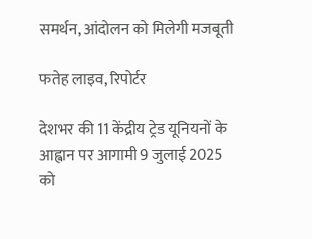समर्थन, आंदोलन को मिलेगी मजबूती

फतेह लाइव, रिपोर्टर

देशभर की 11 केंद्रीय ट्रेड यूनियनों के आह्वान पर आगामी 9 जुलाई 2025 को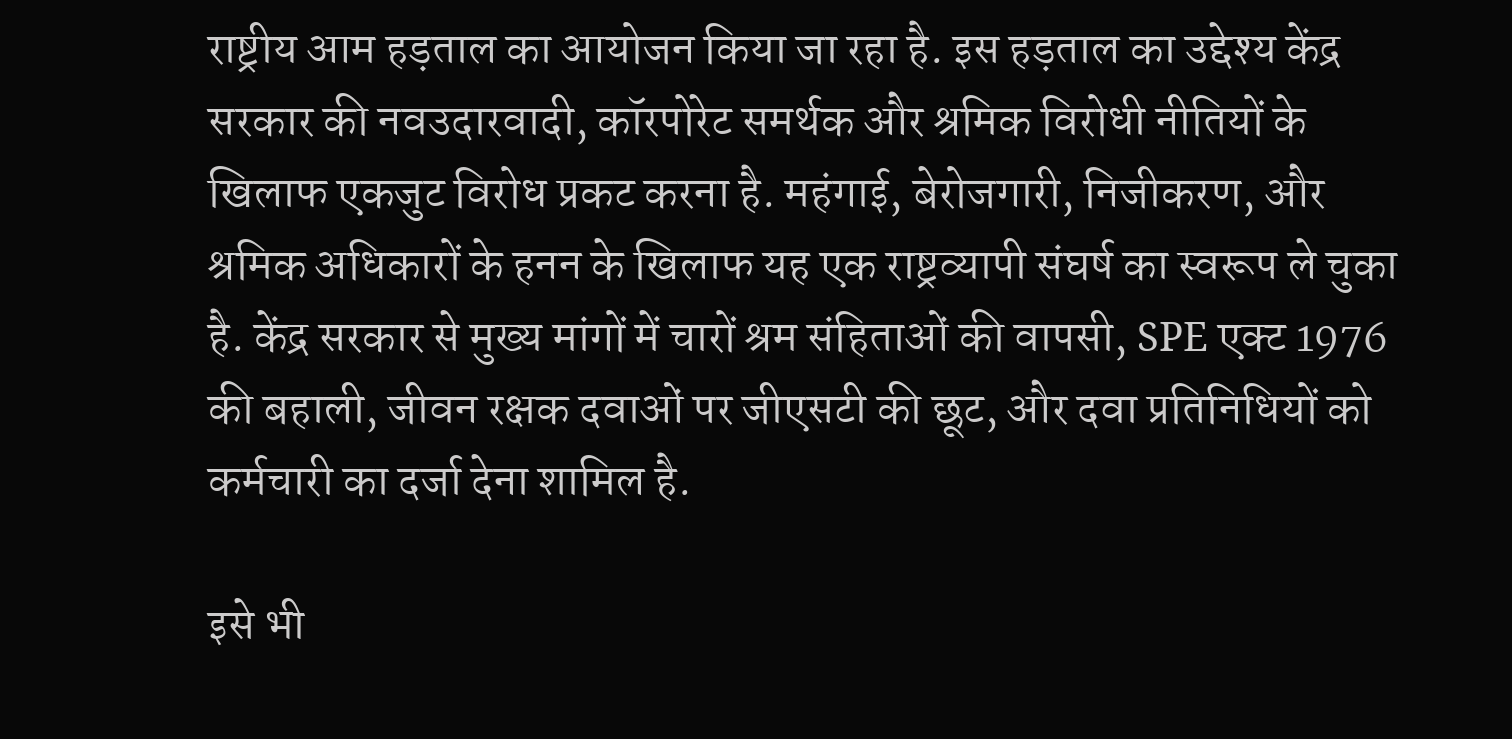राष्ट्रीय आम हड़ताल का आयोजन किया जा रहा है. इस हड़ताल का उद्देश्य केंद्र सरकार की नवउदारवादी, कॉरपोरेट समर्थक और श्रमिक विरोधी नीतियों के खिलाफ एकजुट विरोध प्रकट करना है. महंगाई, बेरोजगारी, निजीकरण, और श्रमिक अधिकारों के हनन के खिलाफ यह एक राष्ट्रव्यापी संघर्ष का स्वरूप ले चुका है. केंद्र सरकार से मुख्य मांगों में चारों श्रम संहिताओं की वापसी, SPE एक्ट 1976 की बहाली, जीवन रक्षक दवाओं पर जीएसटी की छूट, और दवा प्रतिनिधियों को कर्मचारी का दर्जा देना शामिल है.

इसे भी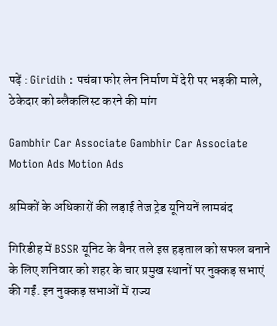पढ़ें : Giridih : पचंबा फोर लेन निर्माण में देरी पर भड़की माले, ठेकेदार को ब्लैकलिस्ट करने की मांग

Gambhir Car Associate Gambhir Car Associate Motion Ads Motion Ads

श्रमिकों के अधिकारों की लड़ाई तेज ट्रेड यूनियनें लामबंद

गिरिडीह में BSSR यूनिट के बैनर तले इस हड़ताल को सफल बनाने के लिए शनिवार को शहर के चार प्रमुख स्थानों पर नुक्कड़ सभाएं की गईं. इन नुक्कड़ सभाओं में राज्य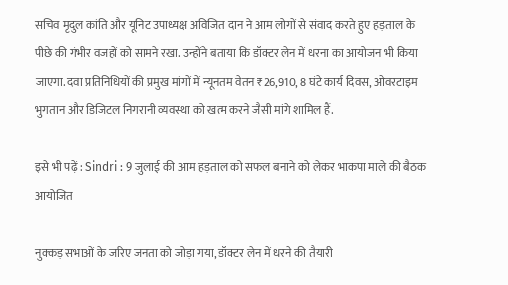सचिव मृदुल कांति और यूनिट उपाध्यक्ष अविजित दान ने आम लोगों से संवाद करते हुए हड़ताल के पीछे की गंभीर वजहों को सामने रखा. उन्होंने बताया कि डॉक्टर लेन में धरना का आयोजन भी किया जाएगा. दवा प्रतिनिधियों की प्रमुख मांगों में न्यूनतम वेतन ₹26,910, 8 घंटे कार्य दिवस, ओवरटाइम भुगतान और डिजिटल निगरानी व्यवस्था को खत्म करने जैसी मांगे शामिल हैं.

इसे भी पढ़ें : Sindri : 9 जुलाई की आम हड़ताल को सफल बनाने को लेकर भाकपा माले की बैठक आयोजित

नुक्कड़ सभाओं के जरिए जनता को जोड़ा गया, डॉक्टर लेन में धरने की तैयारी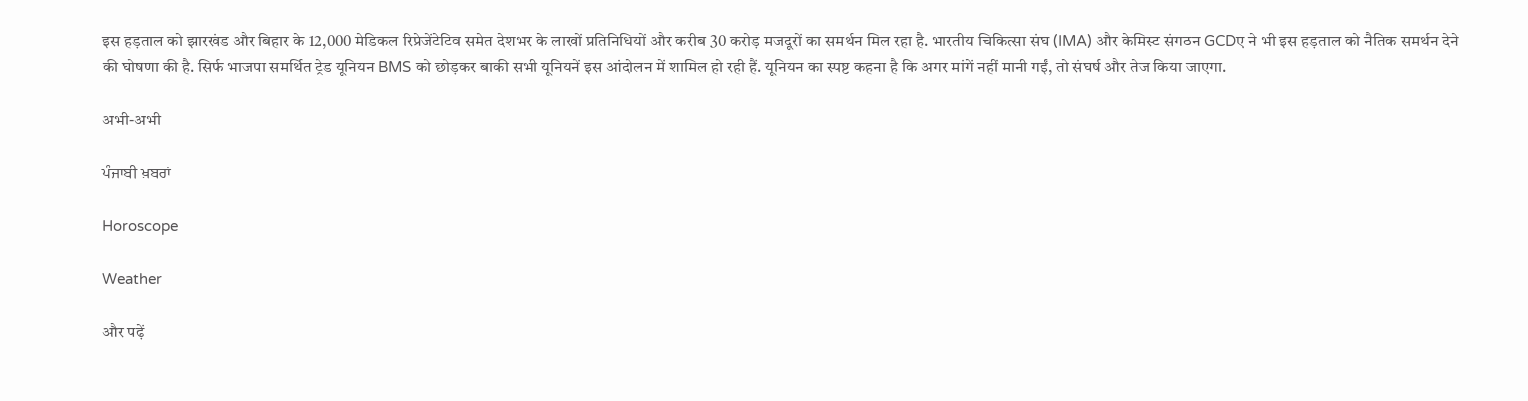इस हड़ताल को झारखंड और बिहार के 12,000 मेडिकल रिप्रेजेंटेटिव समेत देशभर के लाखों प्रतिनिधियों और करीब 30 करोड़ मजदूरों का समर्थन मिल रहा है. भारतीय चिकित्सा संघ (IMA) और केमिस्ट संगठन GCDए ने भी इस हड़ताल को नैतिक समर्थन देने की घोषणा की है. सिर्फ भाजपा समर्थित ट्रेड यूनियन BMS को छोड़कर बाकी सभी यूनियनें इस आंदोलन में शामिल हो रही हैं. यूनियन का स्पष्ट कहना है कि अगर मांगें नहीं मानी गईं, तो संघर्ष और तेज किया जाएगा.

अभी-अभी

ਪੰਜਾਬੀ ਖ਼ਬਰਾਂ

Horoscope

Weather

और पढ़ें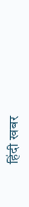हिंदी खबर